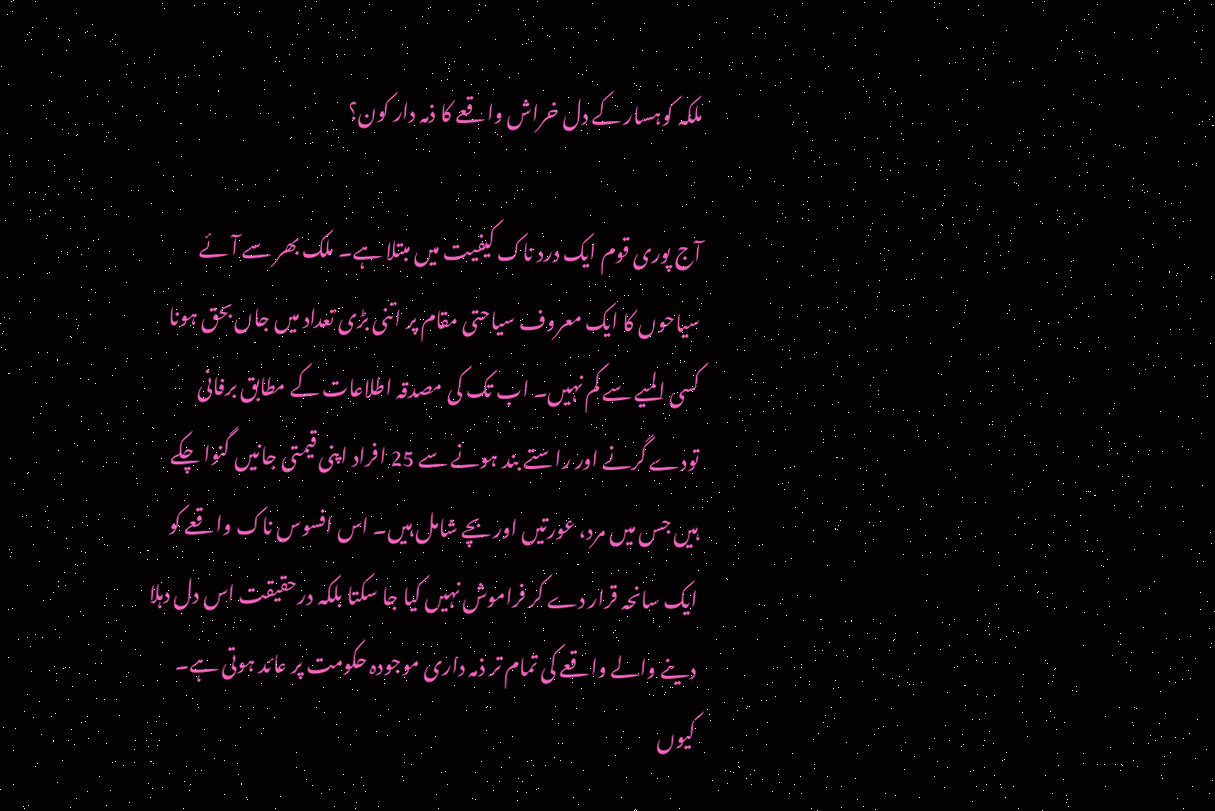ملکہ کوہسار کے دل خراش واقعے کا ذمہ دار کون؟

آج پوری قوم ایک درد ناک کیفیت میں مبتلا ہے۔ ملک بھر سے آئے سیاحوں کا ایک معروف سیاحتی مقام پر اتنی بڑی تعداد میں جاں بحق ہونا کسی المیے سے کم نہیں۔ اب تک کی مصدقہ اطلاعات کے مطابق برفانی تودے گرنے اور راستے بند ہونے سے 25 افراد اپنی قیمتی جانیں گنوا چکے ہیں جس میں مرد، عورتیں اور بچے شامل ہیں۔ اس افسوس ناک واقعے کو ایک سانحہ قرار دے کر فراموش نہیں کیا جا سکتا بلکہ درحقیقت اس دل دہلا دینے والے واقعے کی تمام تر ذمہ داری موجودہ حکومت پر عائد ہوتی ہے۔ کیوں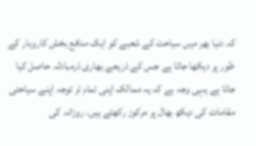کہ دنیا بھر میں سیاحت کے شعبے کو ایک منافع بخش کاروبار کے طور پر دیکھا جاتا ہے جس کے ذریعے بھاری ذرمبادلہ حاصل کیا جاتا ہے یہی وجہ ہے کہ یہ ممالک اپنی تمام تر توجہ اپنے سیاحتی مقامات کی دیکھ بھال پر مرکوز رکھتے ہیں۔ روزانہ کی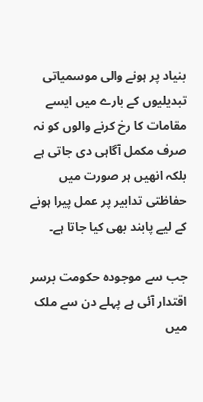بنیاد پر ہونے والی موسمیاتی تبدیلیوں کے بارے میں ایسے مقامات کا رخ کرنے والوں کو نہ صرف مکمل آگاہی دی جاتی ہے بلکہ انھیں ہر صورت میں حفاظتی تدابیر پر عمل پیرا ہونے کے لیے پابند بھی کیا جاتا ہے۔

جب سے موجودہ حکومت برسر اقتدار آئی ہے پہلے دن سے ملک میں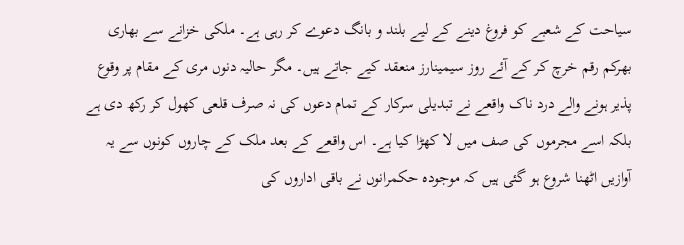سیاحت کے شعبے کو فروغ دینے کے لیے بلند و بانگ دعوے کر رہی ہے۔ ملکی خزانے سے بھاری بھرکم رقم خرچ کر کے آئے روز سیمینارز منعقد کیے جاتے ہیں۔ مگر حالیہ دنوں مری کے مقام پر وقوع پذیر ہونے والے درد ناک واقعے نے تبدیلی سرکار کے تمام دعوں کی نہ صرف قلعی کھول کر رکھ دی ہے بلکہ اسے مجرموں کی صف میں لا کھڑا کیا ہے۔ اس واقعے کے بعد ملک کے چاروں کونوں سے یہ آوازیں اٹھنا شروع ہو گئی ہیں کہ موجودہ حکمرانوں نے باقی اداروں کی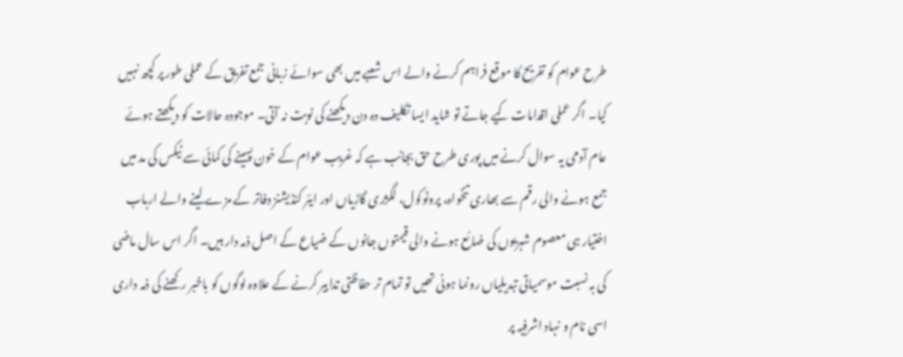طرح عوام کو تفریح کا موقع فراہم کرنے والے اس شعبے میں بھی سوائے زبانی جمع تفریق کے عملی طور پر کچھ نہیں کیا۔ اگر عملی اقدامات کیے جاتے تو شاید ایسا تکلیف دہ دن دیکھنے کی نوبت نہ آتی۔ موجودہ حالات کو دیکھتے ہوئے عام آدمی یہ سوال کرنے میں پوری طرح حق بجانب ہے کہ غریب عوام کے خون پسینے کی کمائی سے ٹیکس کی مد میں جمع ہونے والی رقم سے بھاری تنخواہ، پروٹوکول، لگژری گاڑیاں اور ایئر کنڈیشنز دفاتر کے مزے لینے والے ارباب اختیار ہی معصوم شہریوں کی ضائع ہونے والی قیمتوں جانوں کے ضیاع کے اصل ذمہ دار ہیں۔ اگر اس سال ماضی کی بہ نسبت موسمیاتی تبدیلیاں رونما ہونی تھیں تو تمام تر حفاظتی تدابیر کرنے کے علاوہ لوگوں کو باخبر رکھنے کی ذمہ داری اسی نام و نہاد اشرفیہ پر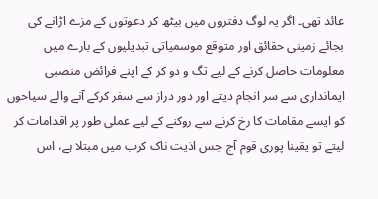عائد تھی۔ اگر یہ لوگ دفتروں میں بیٹھ کر دعوتوں کے مزے اڑانے کی بجائے زمینی حقائق اور متوقع موسمیاتی تبدیلیوں کے بارے میں معلومات حاصل کرنے کے لیے تگ و دو کر کے اپنے فرائض منصبی ایمانداری سے سر انجام دیتے اور دور دراز سے سفر کرکے آنے والے سیاحوں کو ایسے مقامات کا رخ کرنے سے روکنے کے لیے عملی طور پر اقدامات کر لیتے تو یقینا پوری قوم آج جس اذیت ناک کرب میں مبتلا ہے، اس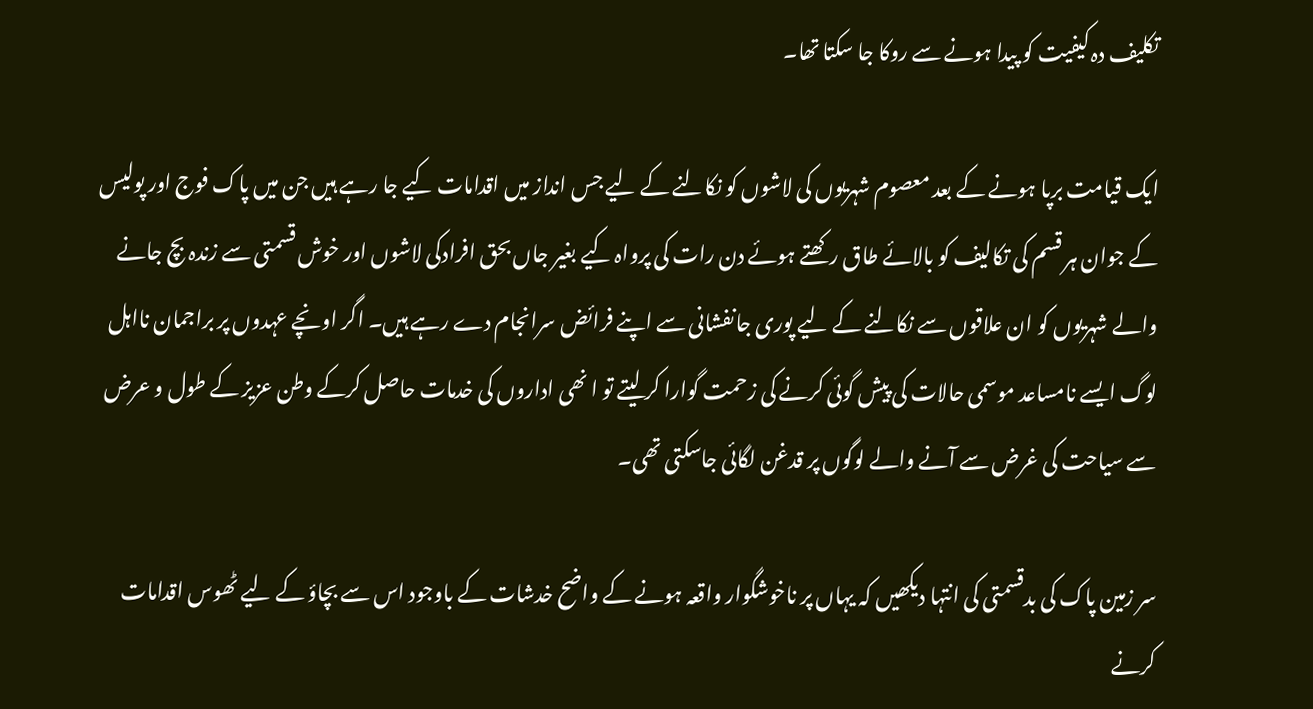تکلیف دہ کیفیت کو پیدا ہونے سے روکا جا سکتا تھا۔

ایک قیامت برپا ہونے کے بعد معصوم شہریوں کی لاشوں کو نکالنے کے لیے جس انداز میں اقدامات کیے جا رہے ہیں جن میں پاک فوج اور پولیس کے جوان ہر قسم کی تکالیف کو بالائے طاق رکھتے ہوئے دن رات کی پرواہ کیے بغیر جاں بحق افرادکی لاشوں اور خوش قسمتی سے زندہ بچ جانے والے شہریوں کو ان علاقوں سے نکالنے کے لیے پوری جانفشانی سے اپنے فرائض سرانجام دے رہے ہیں۔ اگر اونچے عہدوں پر براجمان نااہل لوگ ایسے نامساعد موسمی حالات کی پیش گوئی کرنے کی زحمت گوارا کر لیتے تو ا نھی اداروں کی خدمات حاصل کرکے وطن عزیز کے طول و عرض سے سیاحت کی غرض سے آنے والے لوگوں پر قدغن لگائی جاسکتی تھی۔

سر زمین پاک کی بدقسمتی کی انتہا دیکھیں کہ یہاں پر ناخوشگوار واقعہ ہونے کے واضح خدشات کے باوجود اس سے بچاؤ کے لیے ٹھوس اقدامات کرنے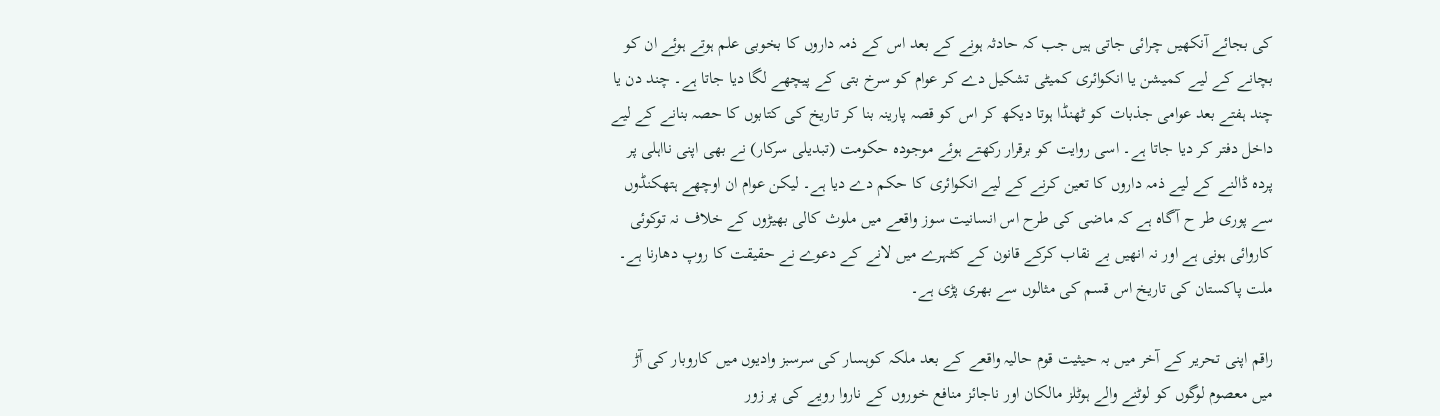کی بجائے آنکھیں چرائی جاتی ہیں جب کہ حادثہ ہونے کے بعد اس کے ذمہ داروں کا بخوبی علم ہوتے ہوئے ان کو بچانے کے لیے کمیشن یا انکوائری کمیٹی تشکیل دے کر عوام کو سرخ بتی کے پیچھے لگا دیا جاتا ہے۔ چند دن یا چند ہفتے بعد عوامی جذبات کو ٹھنڈا ہوتا دیکھ کر اس کو قصہ پارینہ بنا کر تاریخ کی کتابوں کا حصہ بنانے کے لیے داخل دفتر کر دیا جاتا ہے۔ اسی روایت کو برقرار رکھتے ہوئے موجودہ حکومت (تبدیلی سرکار) نے بھی اپنی نااہلی پر پردہ ڈالنے کے لیے ذمہ داروں کا تعین کرنے کے لیے انکوائری کا حکم دے دیا ہے۔ لیکن عوام ان اوچھے ہتھکنڈوں سے پوری طر ح آگاہ ہے کہ ماضی کی طرح اس انسانیت سوز واقعے میں ملوث کالی بھیڑوں کے خلاف نہ توکوئی کاروائی ہونی ہے اور نہ انھیں بے نقاب کرکے قانون کے کٹہرے میں لانے کے دعوے نے حقیقت کا روپ دھارنا ہے۔ ملت پاکستان کی تاریخ اس قسم کی مثالوں سے بھری پڑی ہے۔

راقم اپنی تحریر کے آخر میں بہ حیثیت قوم حالیہ واقعے کے بعد ملکہ کوہسار کی سرسبز وادیوں میں کاروبار کی آڑ میں معصوم لوگوں کو لوٹنے والے ہوٹلز مالکان اور ناجائز منافع خوروں کے ناروا رویے کی پر زور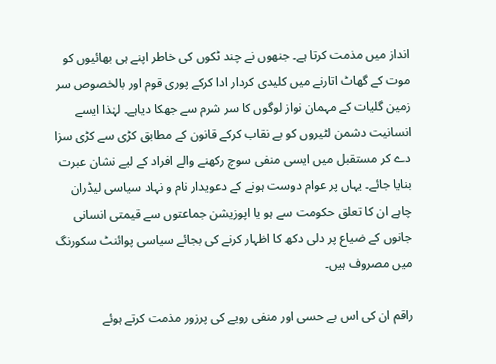انداز میں مذمت کرتا ہے۔ جنھوں نے چند ٹکوں کی خاطر اپنے ہی بھائیوں کو موت کے گھاٹ اتارنے میں کلیدی کردار ادا کرکے پوری قوم اور بالخصوص سر زمین گلیات کے مہمان نواز لوگوں کا سر شرم سے جھکا دیاہے۔ لہٰذا ایسے انسانیت دشمن لٹیروں کو بے نقاب کرکے قانون کے مطابق کڑی سے کڑی سزا دے کر مستقبل میں ایسی منفی سوچ رکھنے والے افراد کے لیے نشان عبرت بنایا جائے۔ یہاں پر عوام دوست ہونے کے دعویدار نام و نہاد سیاسی لیڈران چاہے ان کا تعلق حکومت سے ہو یا اپوزیشن جماعتوں سے قیمتی انسانی جانوں کے ضیاع پر دلی دکھ کا اظہار کرنے کی بجائے سیاسی پوائنٹ سکورنگ میں مصروف ہیں۔

راقم ان کی اس بے حسی اور منفی رویے کی پرزور مذمت کرتے ہوئے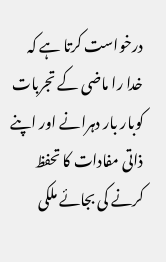درخواست کرتا ہے کہ خدا را ماضی کے تجربات کوبار بار دہرانے اور اپنے ذاتی مفادات کا تحفظ کرنے کی بجائے ملکی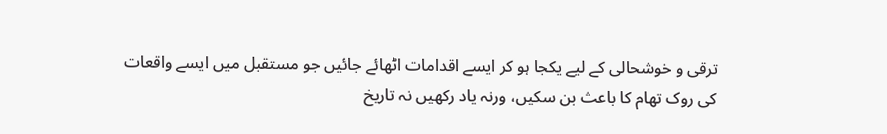ترقی و خوشحالی کے لیے یکجا ہو کر ایسے اقدامات اٹھائے جائیں جو مستقبل میں ایسے واقعات کی روک تھام کا باعث بن سکیں، ورنہ یاد رکھیں نہ تاریخ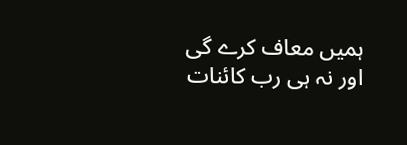ہمیں معاف کرے گی اور نہ ہی رب کائنات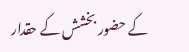کے حضور بخشش کے حقدار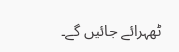ٹھہرائے جائیں گے۔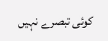کوئی تبصرے نہیں